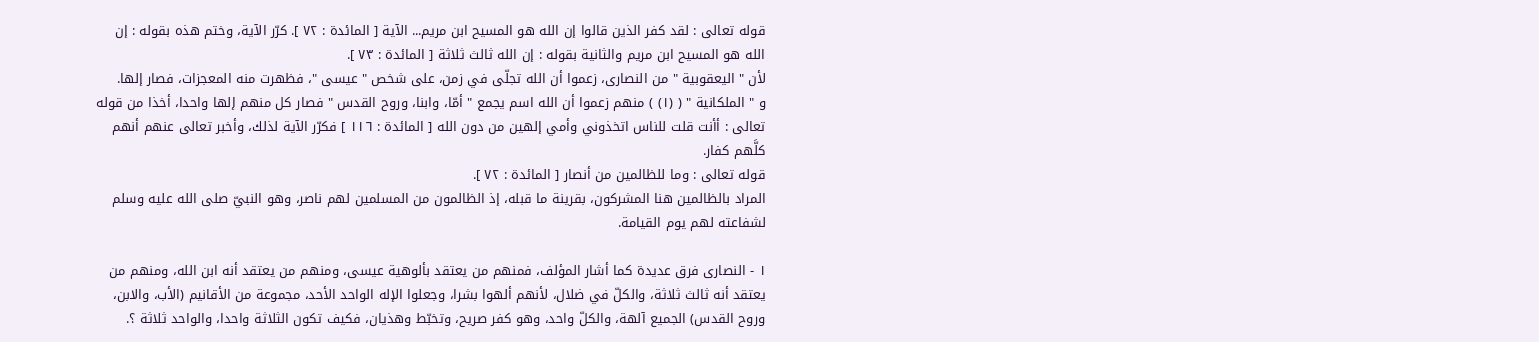قوله تعالى : لقد كفر الذين قالوا إن الله هو المسيح ابن مريم... الآية [ المائدة : ٧٢ ]. كرّر الآية، وختم هذه بقوله : إن الله هو المسيح ابن مريم والثانية بقوله : إن الله ثالث ثلاثة [ المائدة : ٧٣ ].
لأن " اليعقوبية " من النصارى، زعموا أن الله تجلّى في زمن، على شخص " عيسى "، فظهرت منه المعجزات، فصار إلها.
و " الملكانية " ( (١) ) منهم زعموا أن الله اسم يجمع " أمّا، وابنا، وروح القدس " فصار كل منهم إلها واحدا، أخذا من قوله تعالى : أأنت قلت للناس اتخذوني وأمي إلهين من دون الله [ المائدة : ١١٦ ] فكرّر الآية لذلك، وأخبر تعالى عنهم أنهم كلَّهم كفار.
قوله تعالى : وما للظالمين من أنصار [ المائدة : ٧٢ ].
المراد بالظالمين هنا المشركون، بقرينة ما قبله، إذ الظالمون من المسلمين لهم ناصر، وهو النبيّ صلى الله عليه وسلم لشفاعته لهم يوم القيامة.

١ - النصارى فرق عديدة كما أشار المؤلف، فمنهم من يعتقد بألوهية عيسى، ومنهم من يعتقد أنه ابن الله، ومنهم من يعتقد أنه ثالث ثلاثة، والكلّ في ضلال، لأنهم ألهوا بشرا، وجعلوا الإله الواحد الأحد، مجموعة من الأقانيم (الأب، والابن، وروح القدس) الجميع آلهة، والكلّ واحد، وهو كفر صريح، وتخبّط وهذيان، فكيف تكون الثلاثة واحدا، والواحد ثلاثة ؟.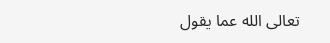تعالى الله عما يقول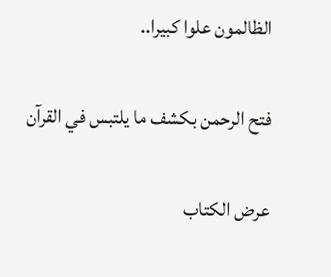الظالمون علوا كبيرا..

فتح الرحمن بكشف ما يلتبس في القرآن

عرض الكتاب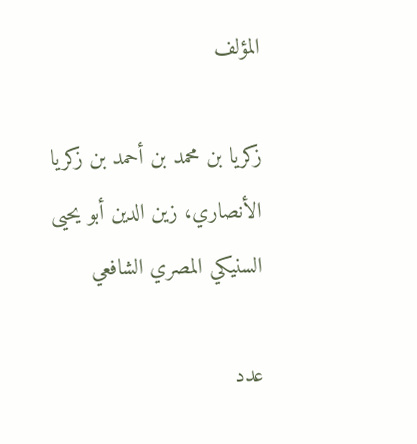المؤلف

زكريا بن محمد بن أحمد بن زكريا الأنصاري، زين الدين أبو يحيى السنيكي المصري الشافعي

عدد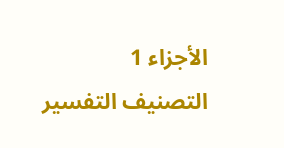الأجزاء 1
التصنيف التفسير